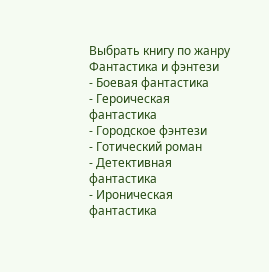Выбрать книгу по жанру
Фантастика и фэнтези
- Боевая фантастика
- Героическая фантастика
- Городское фэнтези
- Готический роман
- Детективная фантастика
- Ироническая фантастика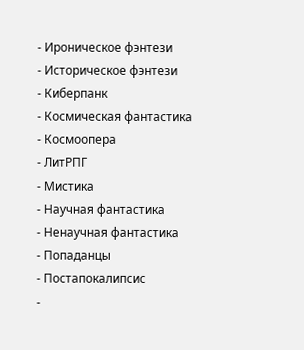- Ироническое фэнтези
- Историческое фэнтези
- Киберпанк
- Космическая фантастика
- Космоопера
- ЛитРПГ
- Мистика
- Научная фантастика
- Ненаучная фантастика
- Попаданцы
- Постапокалипсис
-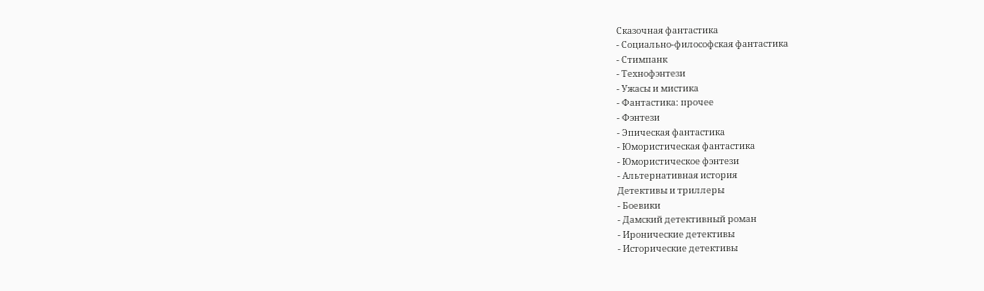Сказочная фантастика
- Социально-философская фантастика
- Стимпанк
- Технофэнтези
- Ужасы и мистика
- Фантастика: прочее
- Фэнтези
- Эпическая фантастика
- Юмористическая фантастика
- Юмористическое фэнтези
- Альтернативная история
Детективы и триллеры
- Боевики
- Дамский детективный роман
- Иронические детективы
- Исторические детективы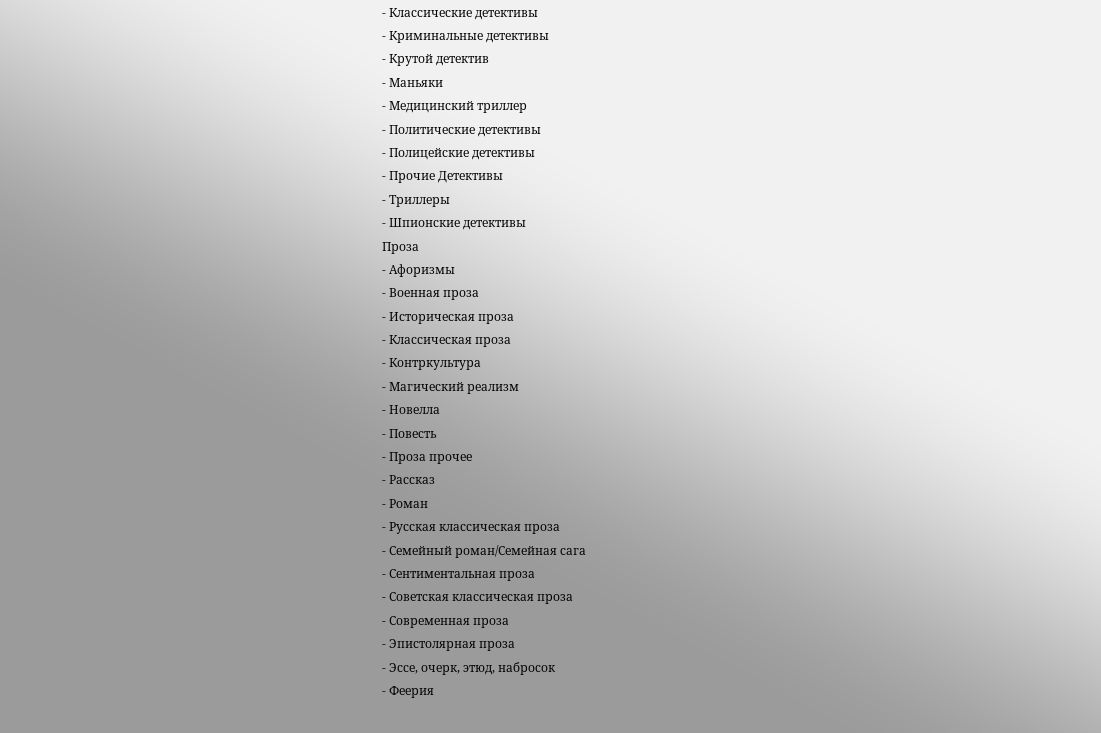- Классические детективы
- Криминальные детективы
- Крутой детектив
- Маньяки
- Медицинский триллер
- Политические детективы
- Полицейские детективы
- Прочие Детективы
- Триллеры
- Шпионские детективы
Проза
- Афоризмы
- Военная проза
- Историческая проза
- Классическая проза
- Контркультура
- Магический реализм
- Новелла
- Повесть
- Проза прочее
- Рассказ
- Роман
- Русская классическая проза
- Семейный роман/Семейная сага
- Сентиментальная проза
- Советская классическая проза
- Современная проза
- Эпистолярная проза
- Эссе, очерк, этюд, набросок
- Феерия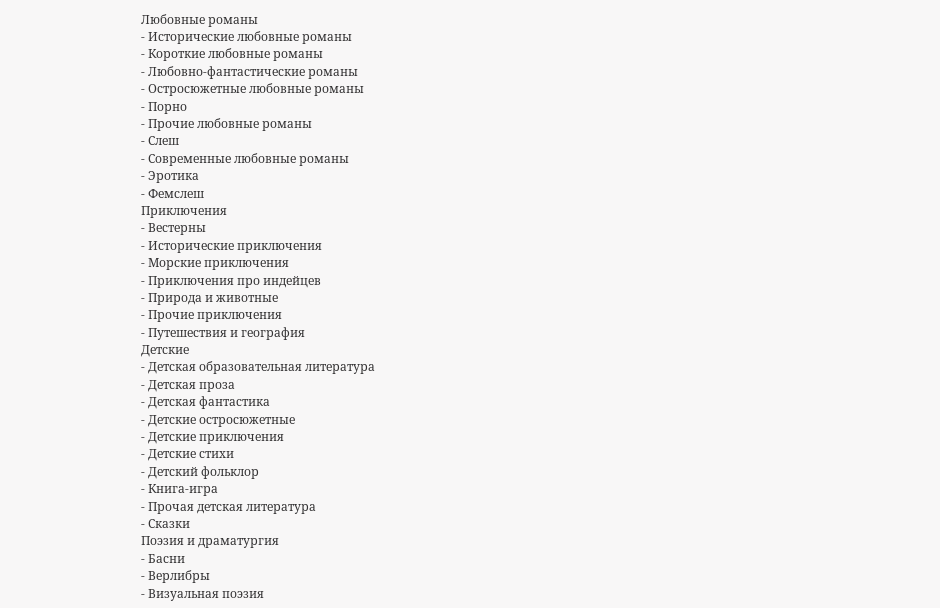Любовные романы
- Исторические любовные романы
- Короткие любовные романы
- Любовно-фантастические романы
- Остросюжетные любовные романы
- Порно
- Прочие любовные романы
- Слеш
- Современные любовные романы
- Эротика
- Фемслеш
Приключения
- Вестерны
- Исторические приключения
- Морские приключения
- Приключения про индейцев
- Природа и животные
- Прочие приключения
- Путешествия и география
Детские
- Детская образовательная литература
- Детская проза
- Детская фантастика
- Детские остросюжетные
- Детские приключения
- Детские стихи
- Детский фольклор
- Книга-игра
- Прочая детская литература
- Сказки
Поэзия и драматургия
- Басни
- Верлибры
- Визуальная поэзия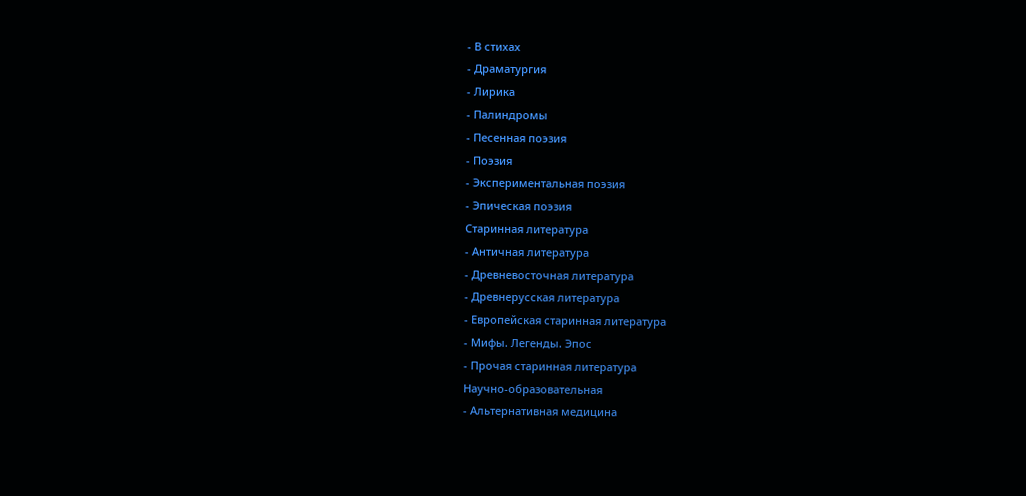- В стихах
- Драматургия
- Лирика
- Палиндромы
- Песенная поэзия
- Поэзия
- Экспериментальная поэзия
- Эпическая поэзия
Старинная литература
- Античная литература
- Древневосточная литература
- Древнерусская литература
- Европейская старинная литература
- Мифы. Легенды. Эпос
- Прочая старинная литература
Научно-образовательная
- Альтернативная медицина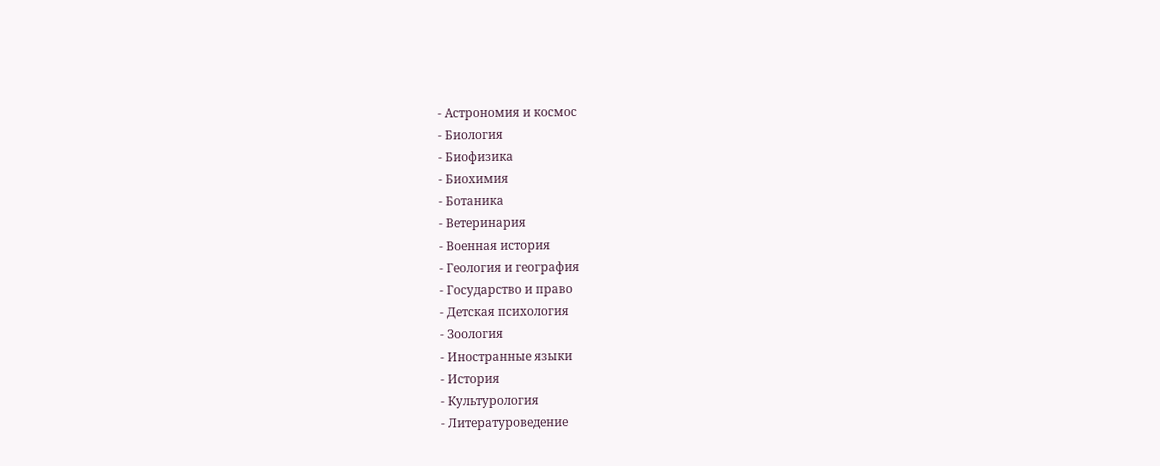- Астрономия и космос
- Биология
- Биофизика
- Биохимия
- Ботаника
- Ветеринария
- Военная история
- Геология и география
- Государство и право
- Детская психология
- Зоология
- Иностранные языки
- История
- Культурология
- Литературоведение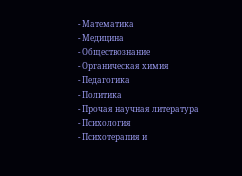- Математика
- Медицина
- Обществознание
- Органическая химия
- Педагогика
- Политика
- Прочая научная литература
- Психология
- Психотерапия и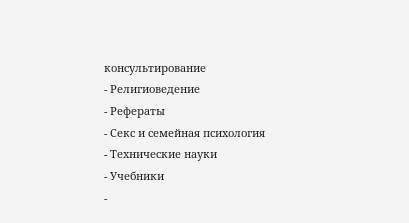консультирование
- Религиоведение
- Рефераты
- Секс и семейная психология
- Технические науки
- Учебники
-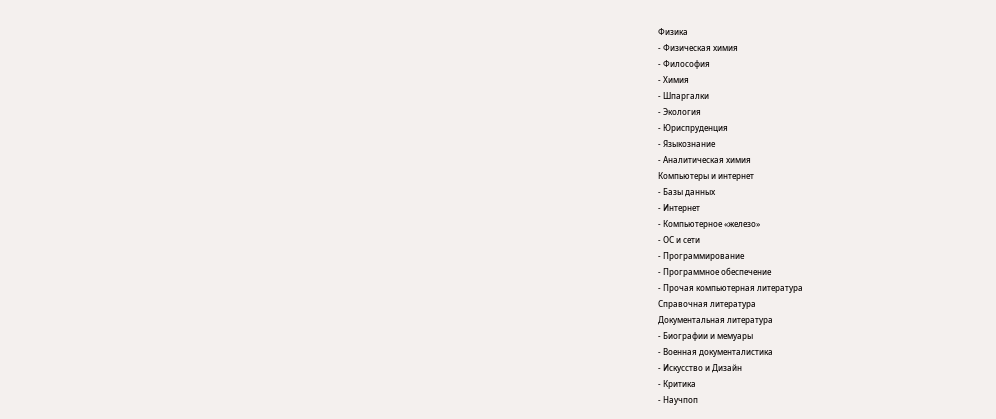Физика
- Физическая химия
- Философия
- Химия
- Шпаргалки
- Экология
- Юриспруденция
- Языкознание
- Аналитическая химия
Компьютеры и интернет
- Базы данных
- Интернет
- Компьютерное «железо»
- ОС и сети
- Программирование
- Программное обеспечение
- Прочая компьютерная литература
Справочная литература
Документальная литература
- Биографии и мемуары
- Военная документалистика
- Искусство и Дизайн
- Критика
- Научпоп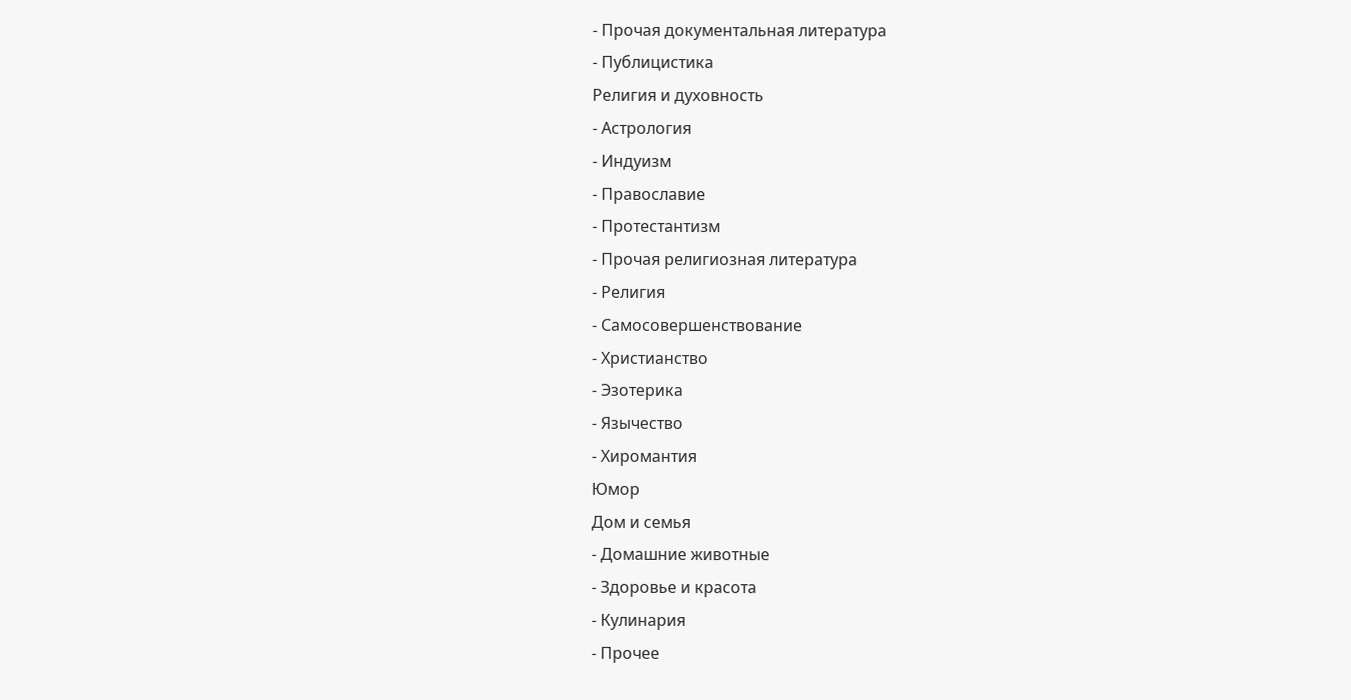- Прочая документальная литература
- Публицистика
Религия и духовность
- Астрология
- Индуизм
- Православие
- Протестантизм
- Прочая религиозная литература
- Религия
- Самосовершенствование
- Христианство
- Эзотерика
- Язычество
- Хиромантия
Юмор
Дом и семья
- Домашние животные
- Здоровье и красота
- Кулинария
- Прочее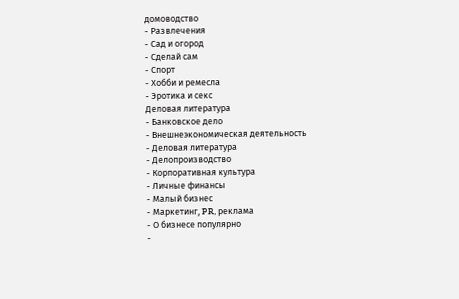домоводство
- Развлечения
- Сад и огород
- Сделай сам
- Спорт
- Хобби и ремесла
- Эротика и секс
Деловая литература
- Банковское дело
- Внешнеэкономическая деятельность
- Деловая литература
- Делопроизводство
- Корпоративная культура
- Личные финансы
- Малый бизнес
- Маркетинг, PR, реклама
- О бизнесе популярно
-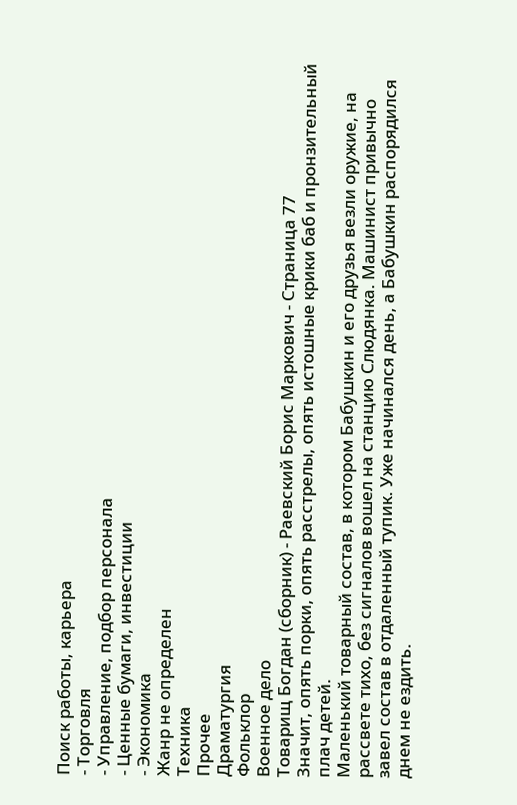Поиск работы, карьера
- Торговля
- Управление, подбор персонала
- Ценные бумаги, инвестиции
- Экономика
Жанр не определен
Техника
Прочее
Драматургия
Фольклор
Военное дело
Товарищ Богдан (сборник) - Раевский Борис Маркович - Страница 77
Значит, опять порки, опять расстрелы, опять истошные крики баб и пронзительный плач детей.
Маленький товарный состав, в котором Бабушкин и его друзья везли оружие, на рассвете тихо, без сигналов вошел на станцию Слюдянка. Машинист привычно завел состав в отдаленный тупик. Уже начинался день, а Бабушкин распорядился днем не ездить.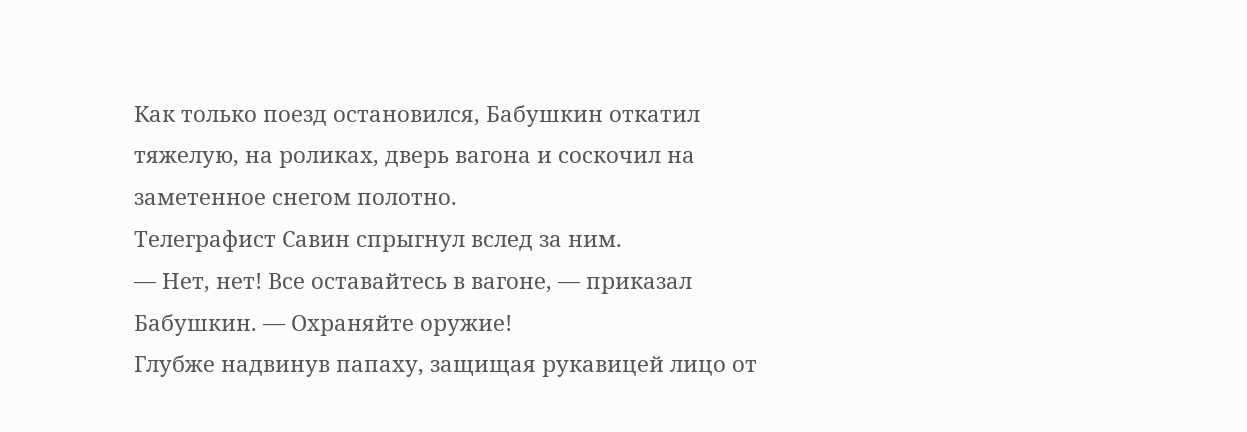Как только поезд остановился, Бабушкин откатил тяжелую, на роликах, дверь вагона и соскочил на заметенное снегом полотно.
Телеграфист Савин спрыгнул вслед за ним.
— Нет, нет! Все оставайтесь в вагоне, — приказал Бабушкин. — Охраняйте оружие!
Глубже надвинув папаху, защищая рукавицей лицо от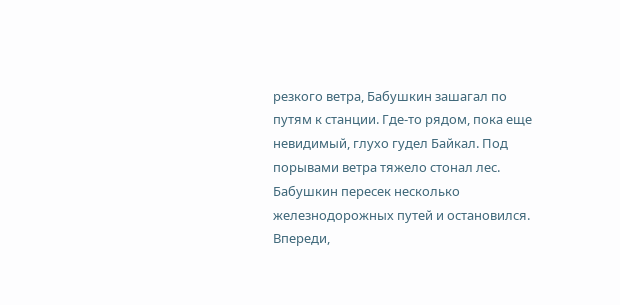резкого ветра, Бабушкин зашагал по путям к станции. Где-то рядом, пока еще невидимый, глухо гудел Байкал. Под порывами ветра тяжело стонал лес.
Бабушкин пересек несколько железнодорожных путей и остановился. Впереди,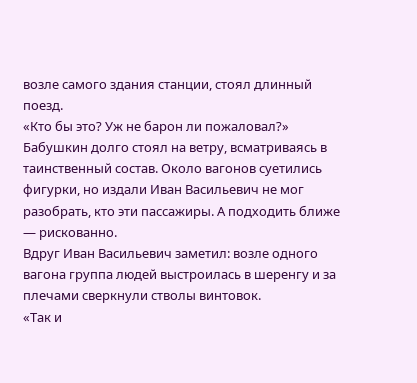возле самого здания станции, стоял длинный поезд.
«Кто бы это? Уж не барон ли пожаловал?»
Бабушкин долго стоял на ветру, всматриваясь в таинственный состав. Около вагонов суетились фигурки, но издали Иван Васильевич не мог разобрать, кто эти пассажиры. А подходить ближе — рискованно.
Вдруг Иван Васильевич заметил: возле одного вагона группа людей выстроилась в шеренгу и за плечами сверкнули стволы винтовок.
«Так и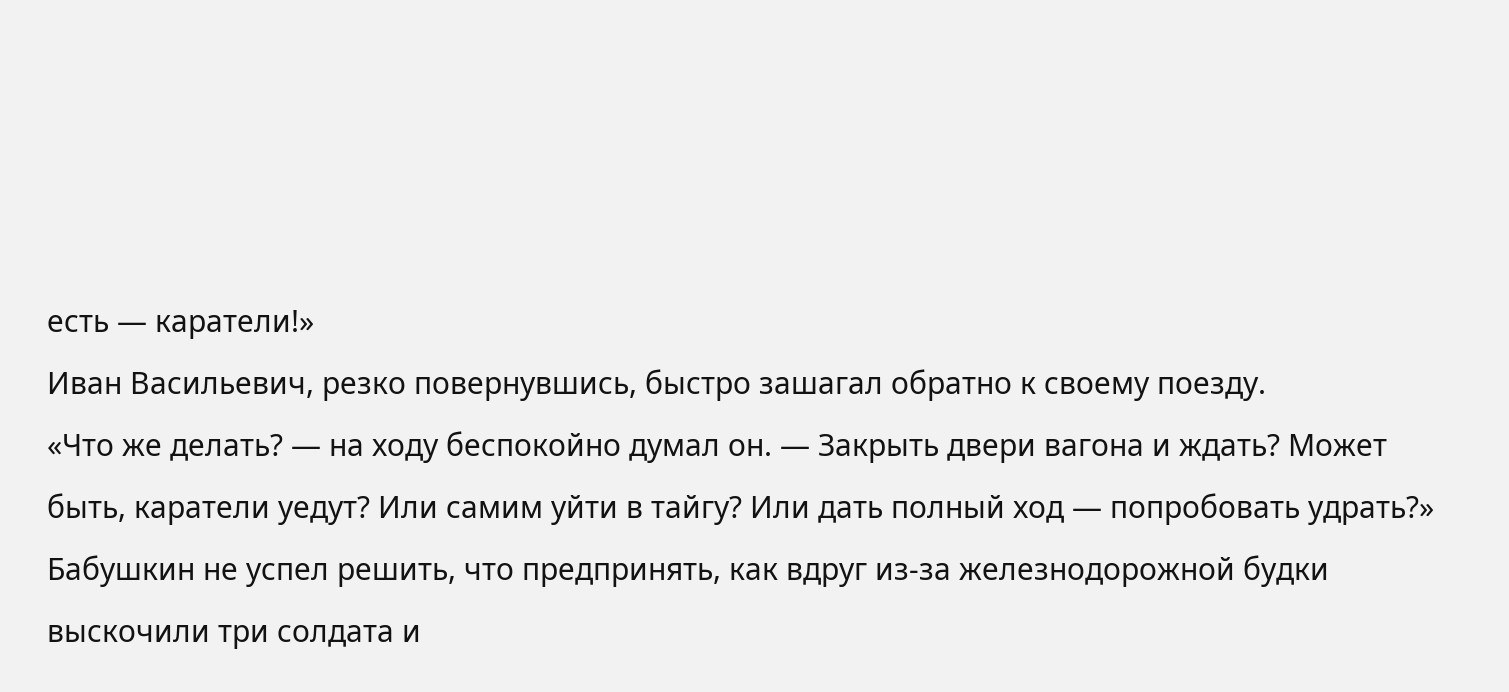есть — каратели!»
Иван Васильевич, резко повернувшись, быстро зашагал обратно к своему поезду.
«Что же делать? — на ходу беспокойно думал он. — Закрыть двери вагона и ждать? Может быть, каратели уедут? Или самим уйти в тайгу? Или дать полный ход — попробовать удрать?»
Бабушкин не успел решить, что предпринять, как вдруг из-за железнодорожной будки выскочили три солдата и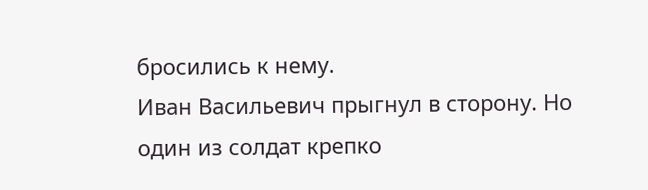бросились к нему.
Иван Васильевич прыгнул в сторону. Но один из солдат крепко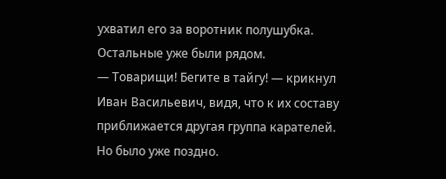ухватил его за воротник полушубка. Остальные уже были рядом.
— Товарищи! Бегите в тайгу! — крикнул Иван Васильевич, видя, что к их составу приближается другая группа карателей.
Но было уже поздно.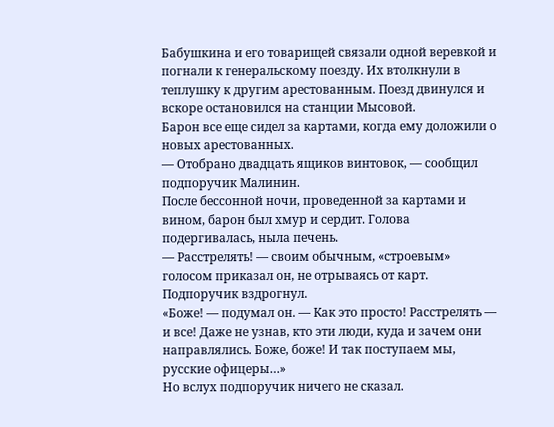Бабушкина и его товарищей связали одной веревкой и погнали к генеральскому поезду. Их втолкнули в теплушку к другим арестованным. Поезд двинулся и вскоре остановился на станции Мысовой.
Барон все еще сидел за картами, когда ему доложили о новых арестованных.
— Отобрано двадцать ящиков винтовок, — сообщил подпоручик Малинин.
После бессонной ночи, проведенной за картами и вином, барон был хмур и сердит. Голова подергивалась, ныла печень.
— Расстрелять! — своим обычным, «строевым» голосом приказал он, не отрываясь от карт.
Подпоручик вздрогнул.
«Боже! — подумал он. — Как это просто! Расстрелять — и все! Даже не узнав, кто эти люди, куда и зачем они направлялись. Боже, боже! И так поступаем мы, русские офицеры…»
Но вслух подпоручик ничего не сказал.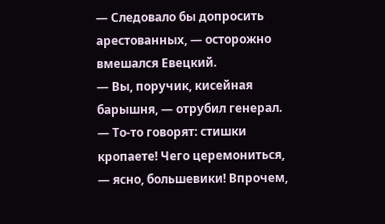— Следовало бы допросить арестованных, — осторожно вмешался Евецкий.
— Вы, поручик, кисейная барышня, — отрубил генерал. — То-то говорят: стишки кропаете! Чего церемониться, — ясно, большевики! Впрочем,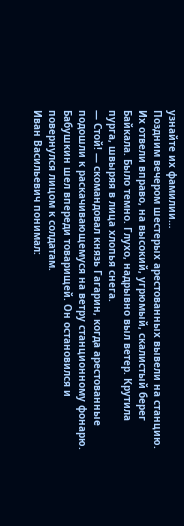узнайте их фамилии…
Поздним вечером шестерых арестованных вывели на станцию. Их отвели вправо, на высокий, угрюмый, скалистый берег Байкала. Было темно. Глухо, надрывно выл ветер. Крутила пурга, швыряя в лица хлопья снега.
— Стой! — скомандовал князь Гагарин, когда арестованные подошли к раскачивающемуся на ветру станционному фонарю.
Бабушкин шел впереди товарищей. Он остановился и повернулся лицом к солдатам.
Иван Васильевич понимал: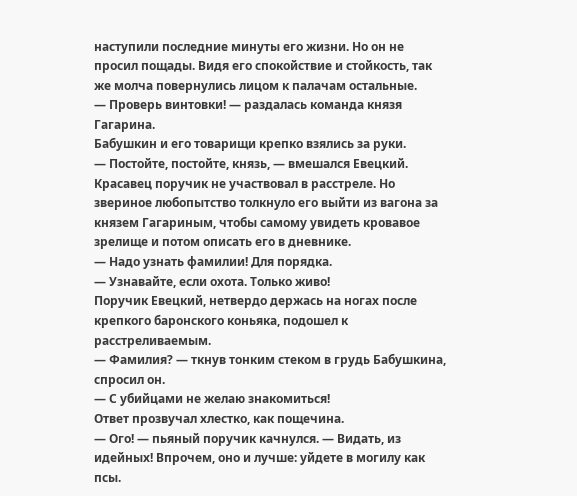наступили последние минуты его жизни. Но он не просил пощады. Видя его спокойствие и стойкость, так же молча повернулись лицом к палачам остальные.
— Проверь винтовки! — раздалась команда князя Гагарина.
Бабушкин и его товарищи крепко взялись за руки.
— Постойте, постойте, князь, — вмешался Евецкий.
Красавец поручик не участвовал в расстреле. Но звериное любопытство толкнуло его выйти из вагона за князем Гагариным, чтобы самому увидеть кровавое зрелище и потом описать его в дневнике.
— Надо узнать фамилии! Для порядка.
— Узнавайте, если охота. Только живо!
Поручик Евецкий, нетвердо держась на ногах после крепкого баронского коньяка, подошел к расстреливаемым.
— Фамилия? — ткнув тонким стеком в грудь Бабушкина, спросил он.
— С убийцами не желаю знакомиться!
Ответ прозвучал хлестко, как пощечина.
— Ого! — пьяный поручик качнулся. — Видать, из идейных! Впрочем, оно и лучше: уйдете в могилу как псы.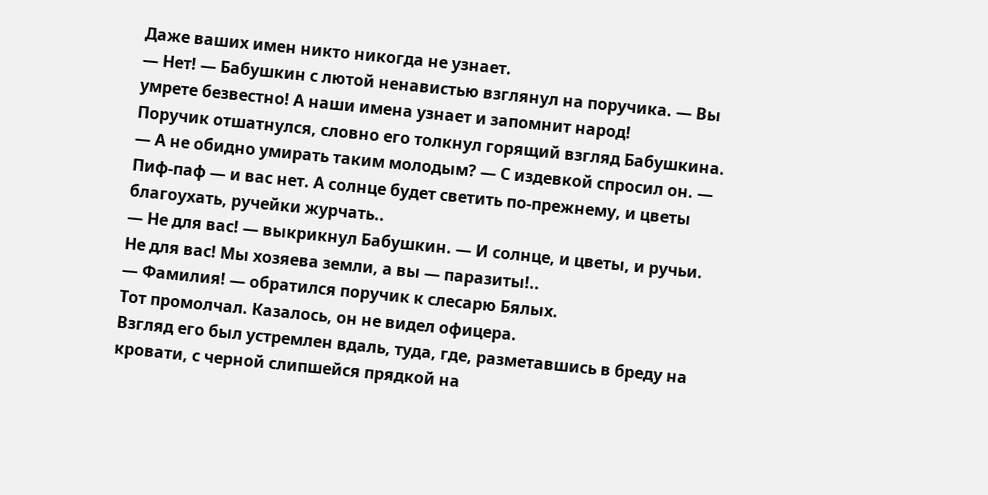Даже ваших имен никто никогда не узнает.
— Нет! — Бабушкин с лютой ненавистью взглянул на поручика. — Вы умрете безвестно! А наши имена узнает и запомнит народ!
Поручик отшатнулся, словно его толкнул горящий взгляд Бабушкина.
— А не обидно умирать таким молодым? — С издевкой спросил он. — Пиф-паф — и вас нет. А солнце будет светить по-прежнему, и цветы благоухать, ручейки журчать..
— Не для вас! — выкрикнул Бабушкин. — И солнце, и цветы, и ручьи. Не для вас! Мы хозяева земли, а вы — паразиты!..
— Фамилия! — обратился поручик к слесарю Бялых.
Тот промолчал. Казалось, он не видел офицера.
Взгляд его был устремлен вдаль, туда, где, разметавшись в бреду на кровати, с черной слипшейся прядкой на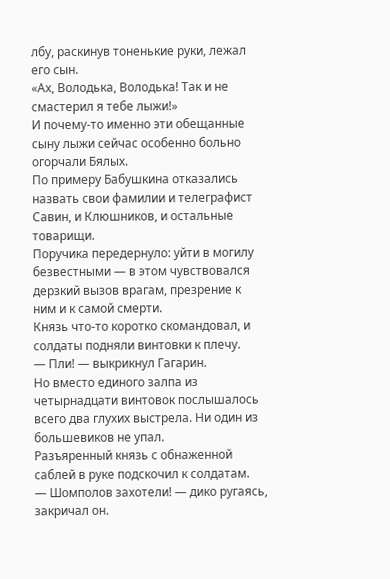лбу, раскинув тоненькие руки, лежал его сын.
«Ах, Володька, Володька! Так и не смастерил я тебе лыжи!»
И почему-то именно эти обещанные сыну лыжи сейчас особенно больно огорчали Бялых.
По примеру Бабушкина отказались назвать свои фамилии и телеграфист Савин, и Клюшников, и остальные товарищи.
Поручика передернуло: уйти в могилу безвестными — в этом чувствовался дерзкий вызов врагам, презрение к ним и к самой смерти.
Князь что-то коротко скомандовал, и солдаты подняли винтовки к плечу.
— Пли! — выкрикнул Гагарин.
Но вместо единого залпа из четырнадцати винтовок послышалось всего два глухих выстрела. Ни один из большевиков не упал.
Разъяренный князь с обнаженной саблей в руке подскочил к солдатам.
— Шомполов захотели! — дико ругаясь, закричал он.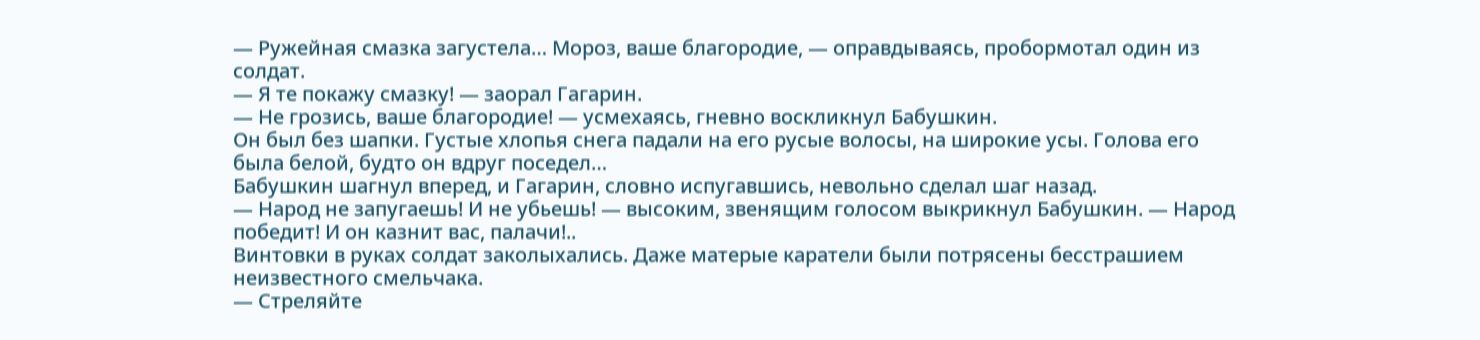— Ружейная смазка загустела… Мороз, ваше благородие, — оправдываясь, пробормотал один из солдат.
— Я те покажу смазку! — заорал Гагарин.
— Не грозись, ваше благородие! — усмехаясь, гневно воскликнул Бабушкин.
Он был без шапки. Густые хлопья снега падали на его русые волосы, на широкие усы. Голова его была белой, будто он вдруг поседел…
Бабушкин шагнул вперед, и Гагарин, словно испугавшись, невольно сделал шаг назад.
— Народ не запугаешь! И не убьешь! — высоким, звенящим голосом выкрикнул Бабушкин. — Народ победит! И он казнит вас, палачи!..
Винтовки в руках солдат заколыхались. Даже матерые каратели были потрясены бесстрашием неизвестного смельчака.
— Стреляйте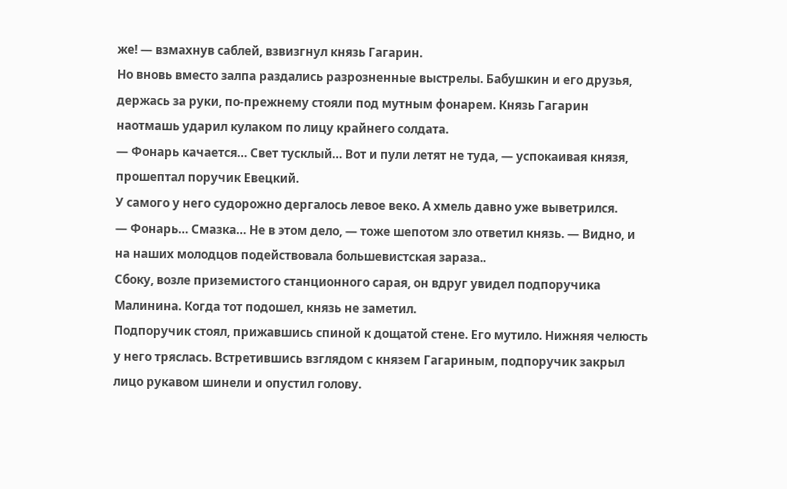же! — взмахнув саблей, взвизгнул князь Гагарин.
Но вновь вместо залпа раздались разрозненные выстрелы. Бабушкин и его друзья, держась за руки, по-прежнему стояли под мутным фонарем. Князь Гагарин наотмашь ударил кулаком по лицу крайнего солдата.
— Фонарь качается… Свет тусклый… Вот и пули летят не туда, — успокаивая князя, прошептал поручик Евецкий.
У самого у него судорожно дергалось левое веко. А хмель давно уже выветрился.
— Фонарь… Смазка… Не в этом дело, — тоже шепотом зло ответил князь. — Видно, и на наших молодцов подействовала большевистская зараза..
Сбоку, возле приземистого станционного сарая, он вдруг увидел подпоручика Малинина. Когда тот подошел, князь не заметил.
Подпоручик стоял, прижавшись спиной к дощатой стене. Его мутило. Нижняя челюсть у него тряслась. Встретившись взглядом с князем Гагариным, подпоручик закрыл лицо рукавом шинели и опустил голову.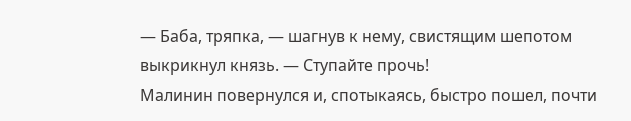— Баба, тряпка, — шагнув к нему, свистящим шепотом выкрикнул князь. — Ступайте прочь!
Малинин повернулся и, спотыкаясь, быстро пошел, почти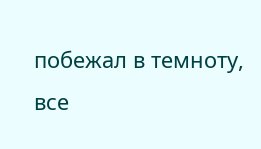побежал в темноту, все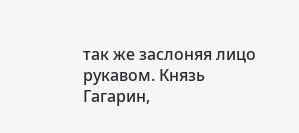так же заслоняя лицо рукавом. Князь Гагарин,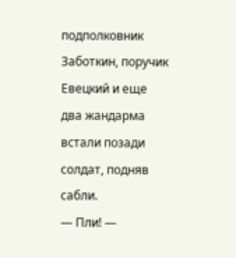подполковник Заботкин, поручик Евецкий и еще два жандарма встали позади солдат, подняв сабли.
— Пли! —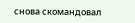снова скомандовал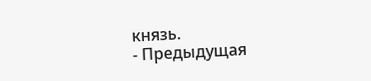князь.
- Предыдущая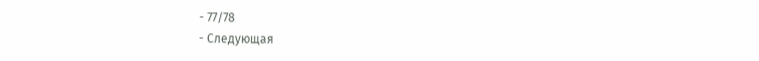- 77/78
- Следующая